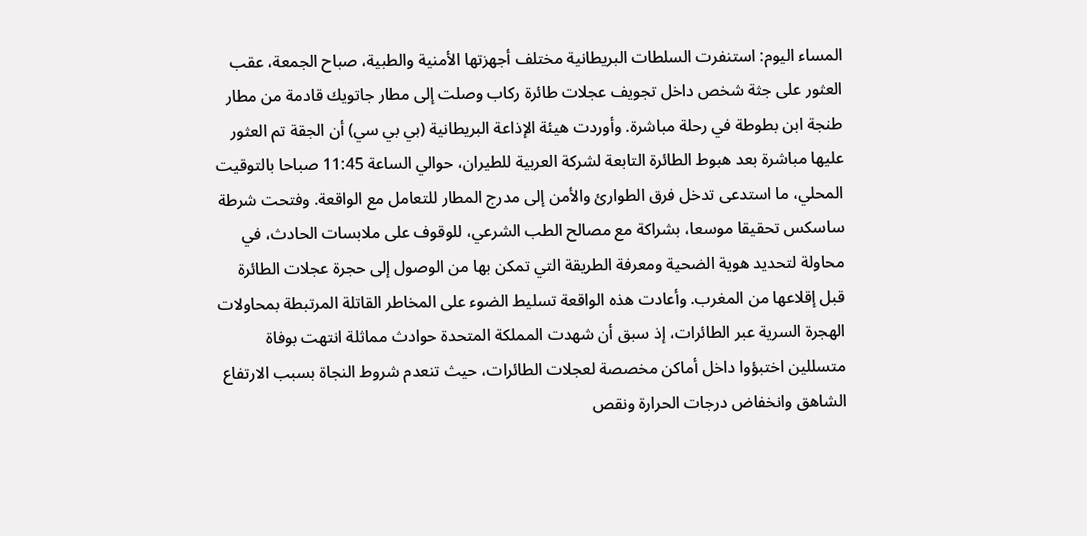المساء اليوم: استنفرت السلطات البريطانية مختلف أجهزتها الأمنية والطبية، صباح الجمعة، عقب العثور على جثة شخص داخل تجويف عجلات طائرة ركاب وصلت إلى مطار جاتويك قادمة من مطار طنجة ابن بطوطة في رحلة مباشرة. وأوردت هيئة الإذاعة البريطانية (بي بي سي) أن الجقة تم العثور عليها مباشرة بعد هبوط الطائرة التابعة لشركة العربية للطيران، حوالي الساعة 11:45 صباحا بالتوقيت المحلي، ما استدعى تدخل فرق الطوارئ والأمن إلى مدرج المطار للتعامل مع الواقعة. وفتحت شرطة ساسكس تحقيقا موسعا، بشراكة مع مصالح الطب الشرعي، للوقوف على ملابسات الحادث، في محاولة لتحديد هوية الضحية ومعرفة الطريقة التي تمكن بها من الوصول إلى حجرة عجلات الطائرة قبل إقلاعها من المغرب. وأعادت هذه الواقعة تسليط الضوء على المخاطر القاتلة المرتبطة بمحاولات الهجرة السرية عبر الطائرات، إذ سبق أن شهدت المملكة المتحدة حوادث مماثلة انتهت بوفاة متسللين اختبؤوا داخل أماكن مخصصة لعجلات الطائرات، حيث تنعدم شروط النجاة بسبب الارتفاع الشاهق وانخفاض درجات الحرارة ونقص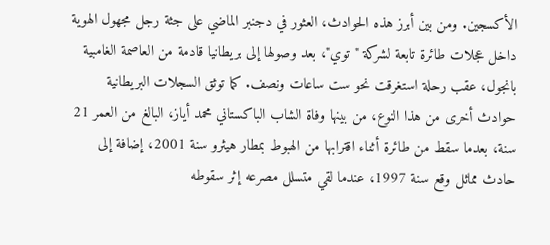الأكسجين. ومن بين أبرز هذه الحوادث، العثور في دجنبر الماضي على جثة رجل مجهول الهوية داخل عجلات طائرة تابعة لشركة "توي"، بعد وصولها إلى بريطانيا قادمة من العاصمة الغامبية بانجول، عقب رحلة استغرقت نحو ست ساعات ونصف. كما توثق السجلات البريطانية حوادث أخرى من هذا النوع، من بينها وفاة الشاب الباكستاني محمد أياز، البالغ من العمر 21 سنة، بعدما سقط من طائرة أثناء اقترابها من الهبوط بمطار هيثرو سنة 2001، إضافة إلى حادث مماثل وقع سنة 1997، عندما لقي متسلل مصرعه إثر سقوطه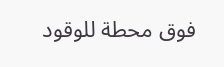فوق محطة للوقود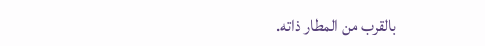بالقرب من المطار ذاته.